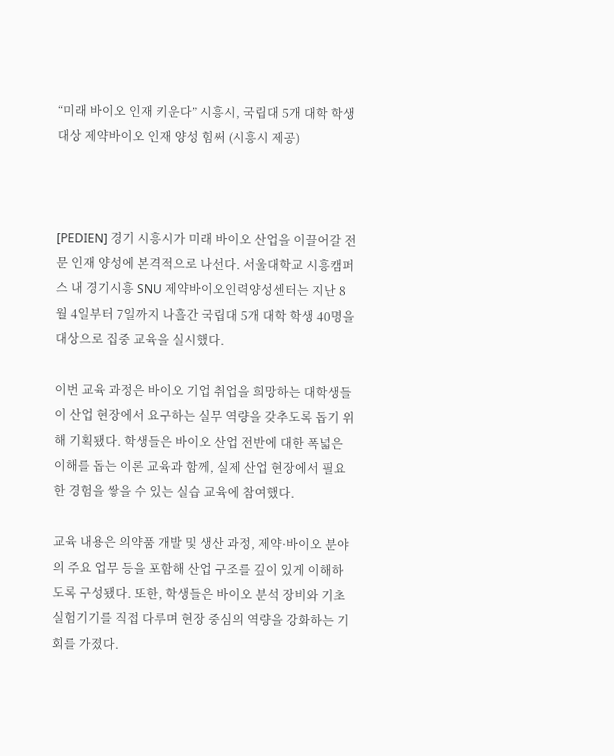“미래 바이오 인재 키운다” 시흥시, 국립대 5개 대학 학생 대상 제약바이오 인재 양성 힘써 (시흥시 제공)



[PEDIEN] 경기 시흥시가 미래 바이오 산업을 이끌어갈 전문 인재 양성에 본격적으로 나선다. 서울대학교 시흥캠퍼스 내 경기시흥 SNU 제약바이오인력양성센터는 지난 8월 4일부터 7일까지 나흘간 국립대 5개 대학 학생 40명을 대상으로 집중 교육을 실시했다.

이번 교육 과정은 바이오 기업 취업을 희망하는 대학생들이 산업 현장에서 요구하는 실무 역량을 갖추도록 돕기 위해 기획됐다. 학생들은 바이오 산업 전반에 대한 폭넓은 이해를 돕는 이론 교육과 함께, 실제 산업 현장에서 필요한 경험을 쌓을 수 있는 실습 교육에 참여했다.

교육 내용은 의약품 개발 및 생산 과정, 제약·바이오 분야의 주요 업무 등을 포함해 산업 구조를 깊이 있게 이해하도록 구성됐다. 또한, 학생들은 바이오 분석 장비와 기초 실험기기를 직접 다루며 현장 중심의 역량을 강화하는 기회를 가졌다.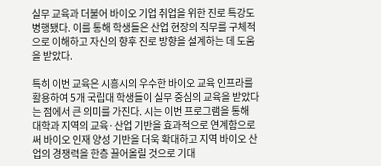실무 교육과 더불어 바이오 기업 취업을 위한 진로 특강도 병행됐다. 이를 통해 학생들은 산업 현장의 직무를 구체적으로 이해하고 자신의 향후 진로 방향을 설계하는 데 도움을 받았다.

특히 이번 교육은 시흥시의 우수한 바이오 교육 인프라를 활용하여 5개 국립대 학생들이 실무 중심의 교육을 받았다는 점에서 큰 의미를 가진다. 시는 이번 프로그램을 통해 대학과 지역의 교육·산업 기반을 효과적으로 연계함으로써 바이오 인재 양성 기반을 더욱 확대하고 지역 바이오 산업의 경쟁력을 한층 끌어올릴 것으로 기대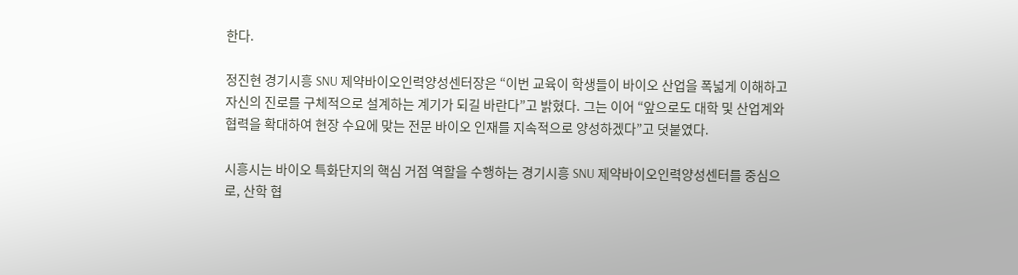한다.

정진현 경기시흥 SNU 제약바이오인력양성센터장은 “이번 교육이 학생들이 바이오 산업을 폭넓게 이해하고 자신의 진로를 구체적으로 설계하는 계기가 되길 바란다”고 밝혔다. 그는 이어 “앞으로도 대학 및 산업계와 협력을 확대하여 현장 수요에 맞는 전문 바이오 인재를 지속적으로 양성하겠다”고 덧붙였다.

시흥시는 바이오 특화단지의 핵심 거점 역할을 수행하는 경기시흥 SNU 제약바이오인력양성센터를 중심으로, 산학 협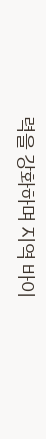력을 강화하며 지역 바이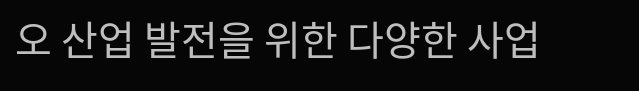오 산업 발전을 위한 다양한 사업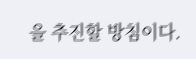을 추진할 방침이다.